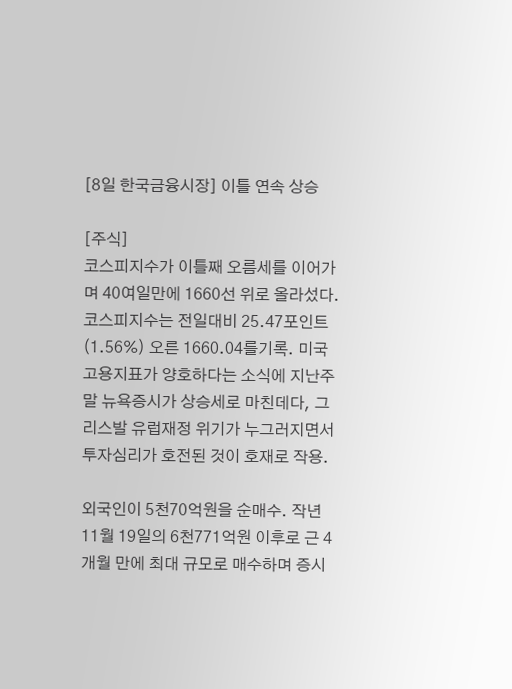[8일 한국금융시장] 이틀 연속 상승

[주식]
코스피지수가 이틀째 오름세를 이어가며 40여일만에 1660선 위로 올라섰다. 코스피지수는 전일대비 25.47포인트(1.56%) 오른 1660.04를기록. 미국 고용지표가 양호하다는 소식에 지난주말 뉴욕증시가 상승세로 마친데다, 그리스발 유럽재정 위기가 누그러지면서 투자심리가 호전된 것이 호재로 작용.

외국인이 5천70억원을 순매수. 작년 11월 19일의 6천771억원 이후로 근 4개월 만에 최대 규모로 매수하며 증시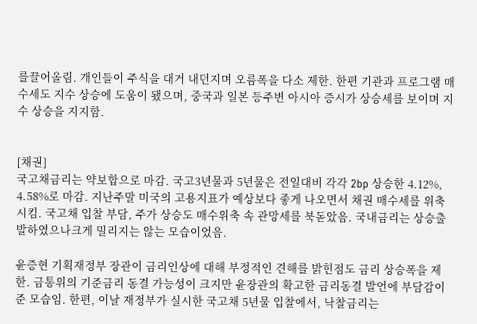를끌어올림. 개인들이 주식을 대거 내던지며 오름폭을 다소 제한. 한편 기관과 프로그램 매수세도 지수 상승에 도움이 됐으며, 중국과 일본 등주변 아시아 증시가 상승세를 보이며 지수 상승을 지지함.


[채권]
국고채금리는 약보합으로 마감. 국고3년물과 5년물은 전일대비 각각 2bp 상승한 4.12%, 4.58%로 마감. 지난주말 미국의 고용지표가 예상보다 좋게 나오면서 채권 매수세를 위축시킴. 국고채 입찰 부담, 주가 상승도 매수위축 속 관망세를 북돋았음. 국내금리는 상승출발하였으나크게 밀리지는 않는 모습이었음.

윤증현 기획재정부 장관이 금리인상에 대해 부정적인 견해를 밝힌점도 금리 상승폭을 제한. 금통위의 기준금리 동결 가능성이 크지만 윤장관의 확고한 금리동결 발언에 부담감이 준 모습임. 한편, 이날 재정부가 실시한 국고채 5년물 입찰에서, 낙찰금리는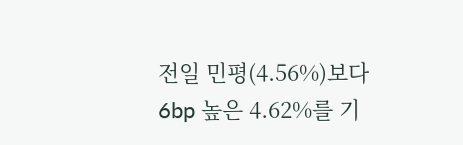전일 민평(4.56%)보다 6bp 높은 4.62%를 기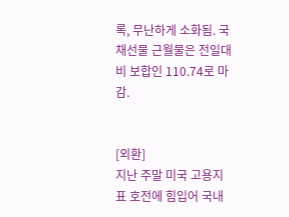록, 무난하게 소화됨. 국채선물 근월물은 전일대비 보합인 110.74로 마감.


[외환]
지난 주말 미국 고용지표 호전에 힘입어 국내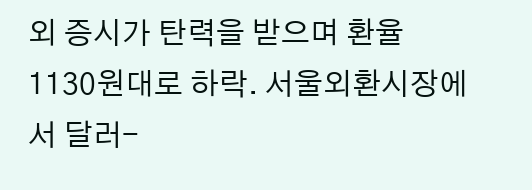외 증시가 탄력을 받으며 환율 1130원대로 하락. 서울외환시장에서 달러-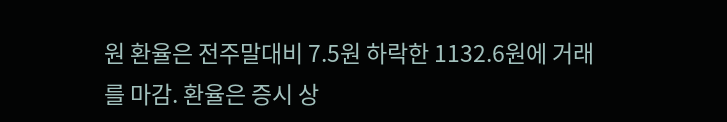원 환율은 전주말대비 7.5원 하락한 1132.6원에 거래를 마감. 환율은 증시 상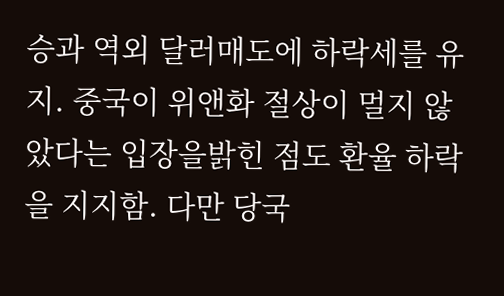승과 역외 달러매도에 하락세를 유지. 중국이 위앤화 절상이 멀지 않았다는 입장을밝힌 점도 환율 하락을 지지함. 다만 당국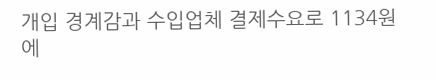개입 경계감과 수입업체 결제수요로 1134원에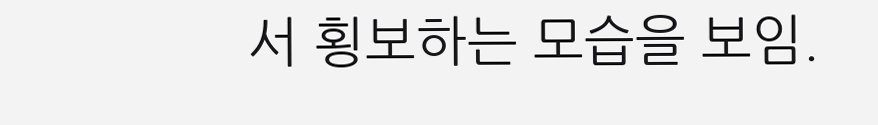서 횡보하는 모습을 보임.